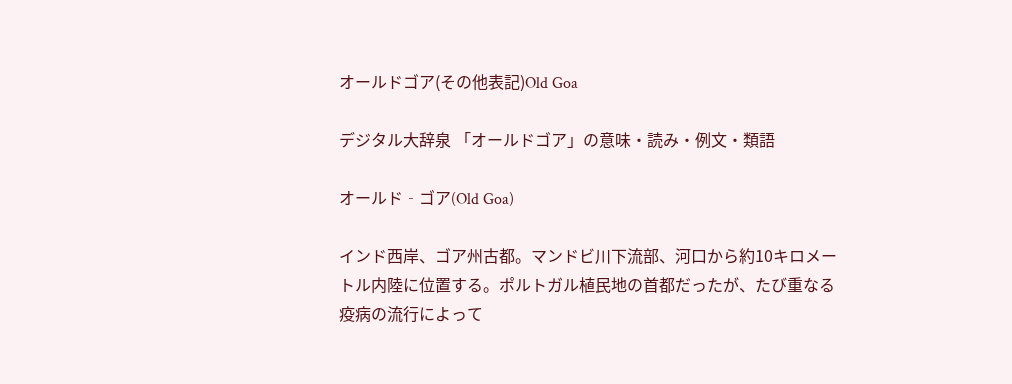オールドゴア(その他表記)Old Goa

デジタル大辞泉 「オールドゴア」の意味・読み・例文・類語

オールド‐ゴア(Old Goa)

インド西岸、ゴア州古都。マンドビ川下流部、河口から約10キロメートル内陸に位置する。ポルトガル植民地の首都だったが、たび重なる疫病の流行によって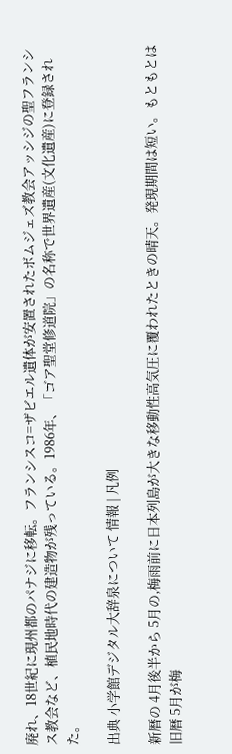廃れ、18世紀に現州都のパナジに移転。フランシスコ=ザビエル遺体が安置されたボムジェズ教会アッシジの聖フランシス教会など、植民地時代の建造物が残っている。1986年、「ゴア聖堂修道院」の名称で世界遺産(文化遺産)に登録された。

出典 小学館デジタル大辞泉について 情報 | 凡例

新暦の 4月後半から 5月の,梅雨前に日本列島が大きな移動性高気圧に覆われたときの晴天。発現期間は短い。もともとは旧暦 5月が梅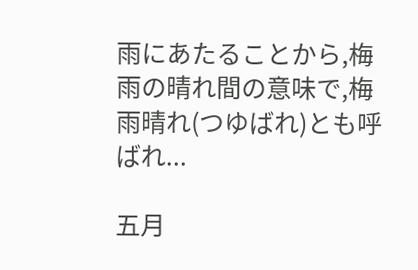雨にあたることから,梅雨の晴れ間の意味で,梅雨晴れ(つゆばれ)とも呼ばれ...

五月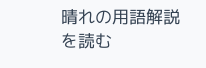晴れの用語解説を読む